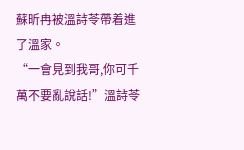蘇昕冉被溫詩苓帶着進了溫家。
“一會見到我哥,你可千萬不要亂說話!”溫詩苓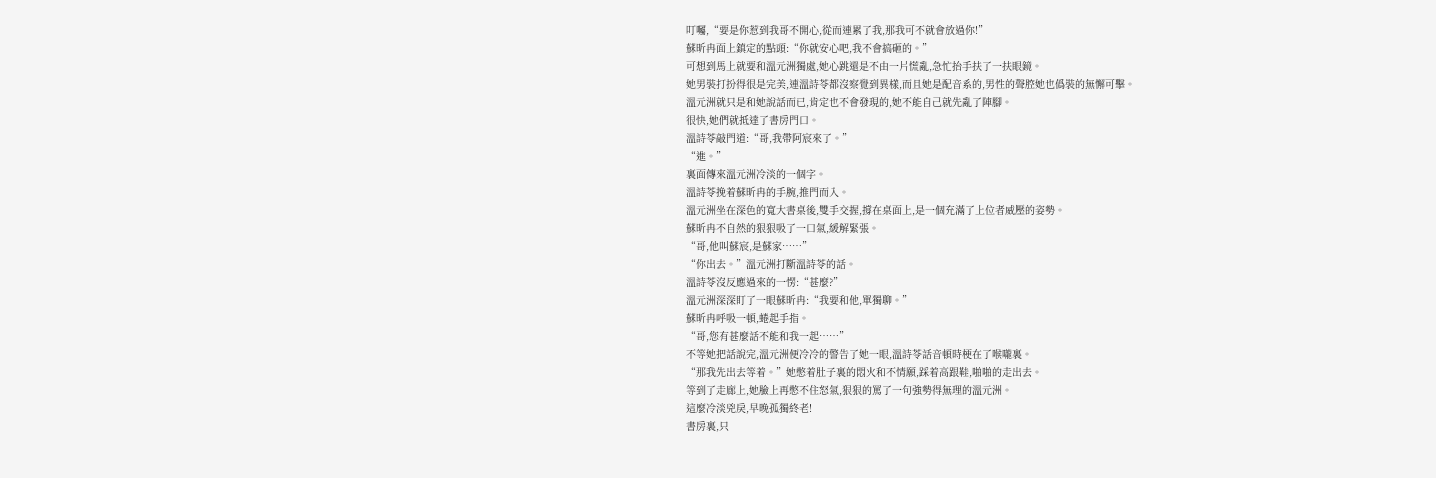叮囑,“要是你惹到我哥不開心,從而連累了我,那我可不就會放過你!”
蘇昕冉面上鎮定的點頭:“你就安心吧,我不會搞砸的。”
可想到馬上就要和溫元洲獨處,她心跳還是不由一片慌亂,急忙抬手扶了一扶眼鏡。
她男裝打扮得很是完美,連溫詩苓都沒察覺到異樣,而且她是配音系的,男性的聲腔她也僞裝的無懈可擊。
溫元洲就只是和她說話而已,肯定也不會發現的,她不能自己就先亂了陣腳。
很快,她們就抵達了書房門口。
溫詩苓敲門道:“哥,我帶阿宸來了。”
“進。”
裏面傳來溫元洲冷淡的一個字。
溫詩苓挽着蘇昕冉的手腕,推門而入。
溫元洲坐在深色的寬大書桌後,雙手交握,撐在桌面上,是一個充滿了上位者威壓的姿勢。
蘇昕冉不自然的狠狠吸了一口氣,緩解緊張。
“哥,他叫蘇宸,是蘇家……”
“你出去。”溫元洲打斷溫詩苓的話。
溫詩苓沒反應過來的一愣:“甚麼?”
溫元洲深深盯了一眼蘇昕冉:“我要和他,單獨聊。”
蘇昕冉呼吸一頓,蜷起手指。
“哥,您有甚麼話不能和我一起……”
不等她把話說完,溫元洲便冷冷的警告了她一眼,溫詩苓話音頓時梗在了喉嚨裏。
“那我先出去等着。”她憋着肚子裏的悶火和不情願,踩着高跟鞋,啪啪的走出去。
等到了走廊上,她臉上再憋不住怒氣,狠狠的罵了一句強勢得無理的溫元洲。
這麼冷淡兇戾,早晚孤獨終老!
書房裏,只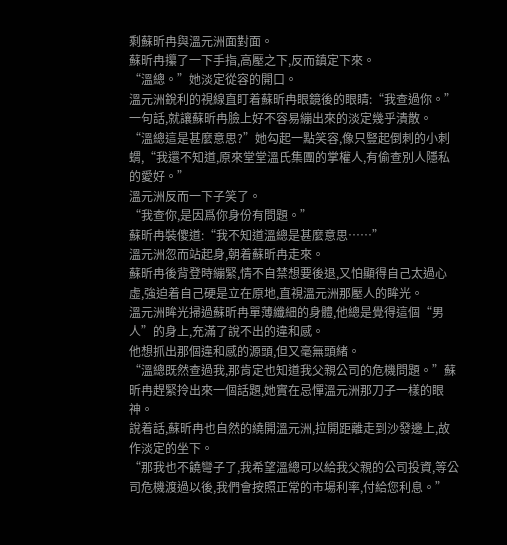剩蘇昕冉與溫元洲面對面。
蘇昕冉攥了一下手指,高壓之下,反而鎮定下來。
“溫總。”她淡定從容的開口。
溫元洲銳利的視線直盯着蘇昕冉眼鏡後的眼睛:“我查過你。”
一句話,就讓蘇昕冉臉上好不容易繃出來的淡定幾乎潰散。
“溫總這是甚麼意思?”她勾起一點笑容,像只豎起倒刺的小刺蝟,“我還不知道,原來堂堂溫氏集團的掌權人,有偷查別人隱私的愛好。”
溫元洲反而一下子笑了。
“我查你,是因爲你身份有問題。”
蘇昕冉裝傻道:“我不知道溫總是甚麼意思……”
溫元洲忽而站起身,朝着蘇昕冉走來。
蘇昕冉後背登時繃緊,情不自禁想要後退,又怕顯得自己太過心虛,強迫着自己硬是立在原地,直視溫元洲那壓人的眸光。
溫元洲眸光掃過蘇昕冉單薄纖細的身體,他總是覺得這個“男人”的身上,充滿了說不出的違和感。
他想抓出那個違和感的源頭,但又毫無頭緒。
“溫總既然查過我,那肯定也知道我父親公司的危機問題。”蘇昕冉趕緊拎出來一個話題,她實在忌憚溫元洲那刀子一樣的眼神。
說着話,蘇昕冉也自然的繞開溫元洲,拉開距離走到沙發邊上,故作淡定的坐下。
“那我也不饒彎子了,我希望溫總可以給我父親的公司投資,等公司危機渡過以後,我們會按照正常的市場利率,付給您利息。”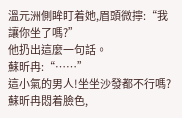溫元洲側眸盯着她,眉頭微擰:“我讓你坐了嗎?”
他扔出這麼一句話。
蘇昕冉:“……”
這小氣的男人!坐坐沙發都不行嗎?
蘇昕冉悶着臉色,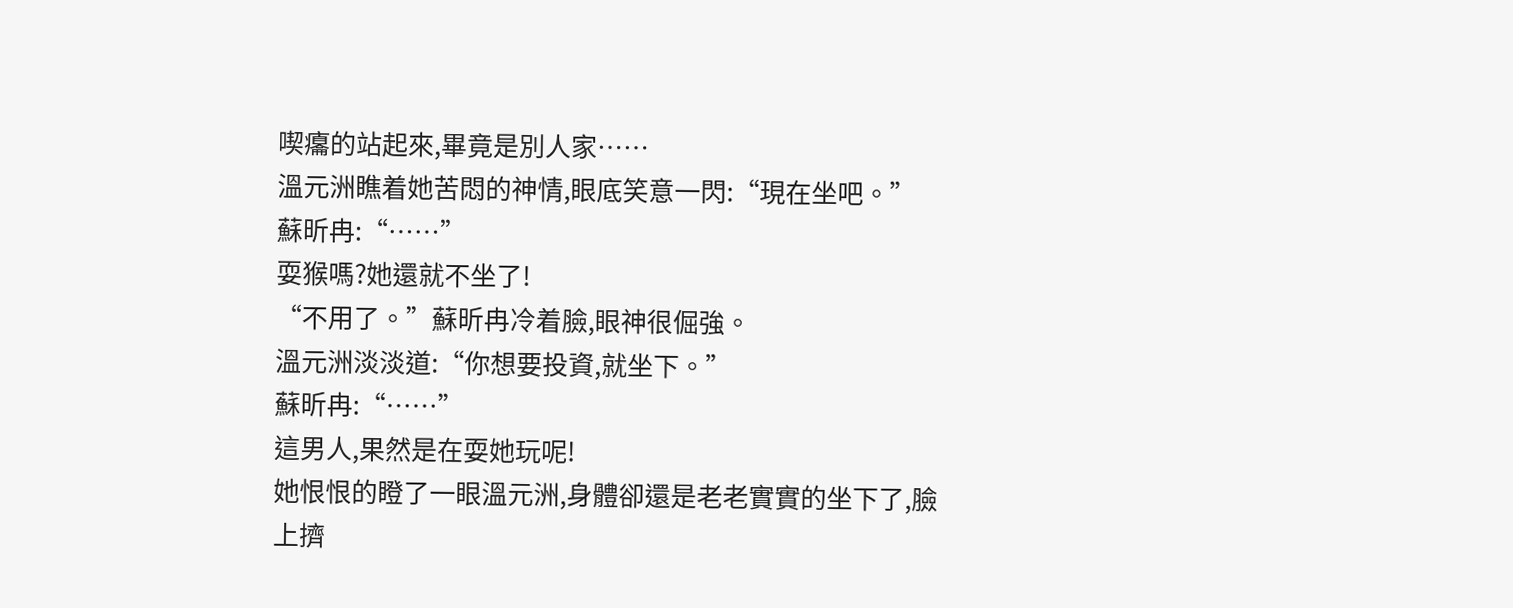喫癟的站起來,畢竟是別人家……
溫元洲瞧着她苦悶的神情,眼底笑意一閃:“現在坐吧。”
蘇昕冉:“……”
耍猴嗎?她還就不坐了!
“不用了。”蘇昕冉冷着臉,眼神很倔強。
溫元洲淡淡道:“你想要投資,就坐下。”
蘇昕冉:“……”
這男人,果然是在耍她玩呢!
她恨恨的瞪了一眼溫元洲,身體卻還是老老實實的坐下了,臉上擠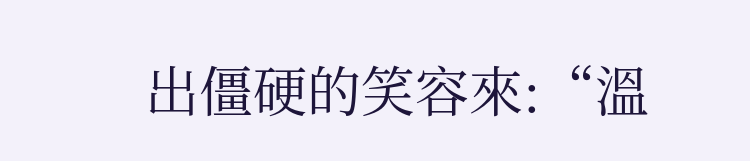出僵硬的笑容來:“溫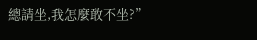總請坐,我怎麼敢不坐?”